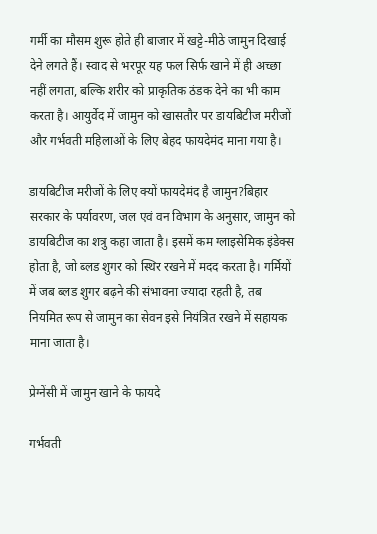गर्मी का मौसम शुरू होते ही बाजार में खट्टे-मीठे जामुन दिखाई देने लगते हैं। स्वाद से भरपूर यह फल सिर्फ खाने में ही अच्छा नहीं लगता, बल्कि शरीर को प्राकृतिक ठंडक देने का भी काम करता है। आयुर्वेद में जामुन को खासतौर पर डायबिटीज मरीजों और गर्भवती महिलाओं के लिए बेहद फायदेमंद माना गया है।

डायबिटीज मरीजों के लिए क्यों फायदेमंद है जामुन?बिहार सरकार के पर्यावरण, जल एवं वन विभाग के अनुसार, जामुन को डायबिटीज का शत्रु कहा जाता है। इसमें कम ग्लाइसेमिक इंडेक्स होता है, जो ब्लड शुगर को स्थिर रखने में मदद करता है। गर्मियों में जब ब्लड शुगर बढ़ने की संभावना ज्यादा रहती है, तब नियमित रूप से जामुन का सेवन इसे नियंत्रित रखने में सहायक माना जाता है।

प्रेग्नेंसी में जामुन खाने के फायदे

गर्भवती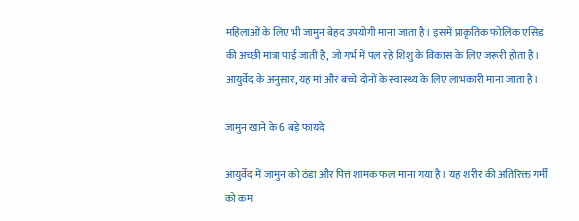महिलाओं के लिए भी जामुन बेहद उपयोगी माना जाता है। इसमें प्राकृतिक फोलिक एसिड की अच्छी मात्रा पाई जाती है, जो गर्भ में पल रहे शिशु के विकास के लिए जरूरी होता है। आयुर्वेद के अनुसार, यह मां और बच्चे दोनों के स्वास्थ्य के लिए लाभकारी माना जाता है।

जामुन खाने के 6 बड़े फायदे

आयुर्वेद में जामुन को ठंडा और पित्त शामक फल माना गया है। यह शरीर की अतिरिक्त गर्मी को कम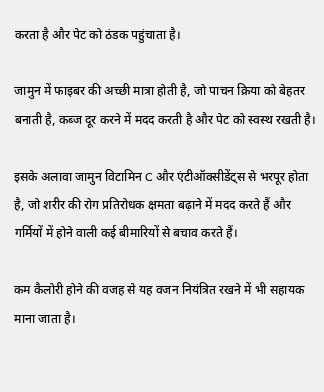करता है और पेट को ठंडक पहुंचाता है।

जामुन में फाइबर की अच्छी मात्रा होती है, जो पाचन क्रिया को बेहतर बनाती है, कब्ज दूर करने में मदद करती है और पेट को स्वस्थ रखती है।

इसके अलावा जामुन विटामिन C और एंटीऑक्सीडेंट्स से भरपूर होता है, जो शरीर की रोग प्रतिरोधक क्षमता बढ़ाने में मदद करते हैं और गर्मियों में होने वाली कई बीमारियों से बचाव करते हैं।

कम कैलोरी होने की वजह से यह वजन नियंत्रित रखने में भी सहायक माना जाता है।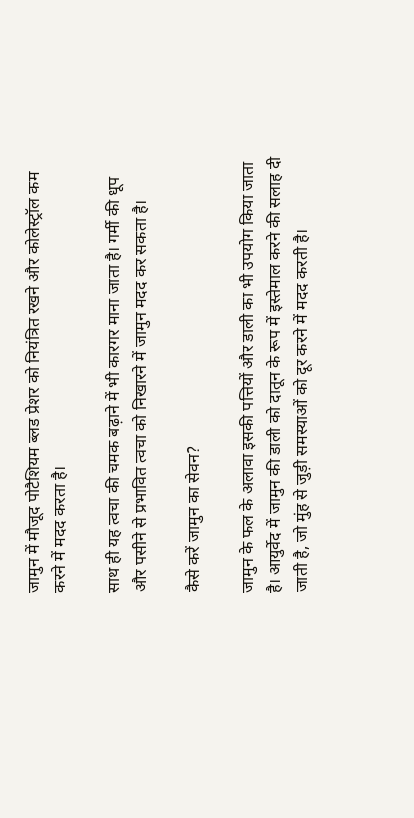जामुन में मौजूद पोटैशियम ब्लड प्रेशर को नियंत्रित रखने और कोलेस्ट्रॉल कम करने में मदद करता है।

साथ ही यह त्वचा की चमक बढ़ाने में भी कारगर माना जाता है। गर्मी की धूप और पसीने से प्रभावित त्वचा को निखारने में जामुन मदद कर सकता है।

कैसे करें जामुन का सेवन?

जामुन के फल के अलावा इसकी पत्तियों और डाली का भी उपयोग किया जाता है। आयुर्वेद में जामुन की डाली को दातून के रूप में इस्तेमाल करने की सलाह दी जाती है, जो मुंह से जुड़ी समस्याओं को दूर करने में मदद करती है।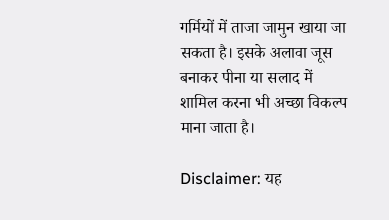गर्मियों में ताजा जामुन खाया जा सकता है। इसके अलावा जूस बनाकर पीना या सलाद में शामिल करना भी अच्छा विकल्प माना जाता है।

Disclaimer: यह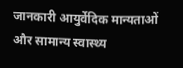जानकारी आयुर्वेदिक मान्यताओं और सामान्य स्वास्थ्य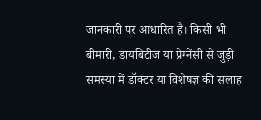जानकारी पर आधारित है। किसी भी बीमारी, डायबिटीज या प्रेग्नेंसी से जुड़ी समस्या में डॉक्टर या विशेषज्ञ की सलाह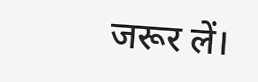जरूर लें।